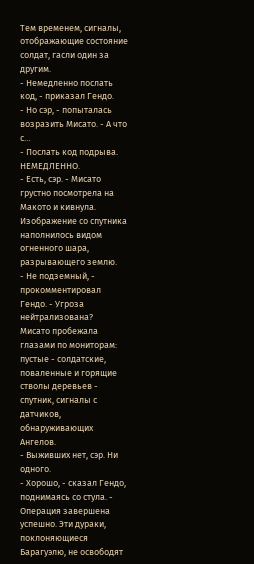Тем временем, сигналы, отображающие состояние солдат, гасли один за другим.
- Немедленно послать код, - приказал Гендо.
- Но сэр, - попыталась возразить Мисато. - А что с…
- Послать код подрыва. НЕМЕДЛЕННО.
- Есть, сэр. - Мисато грустно посмотрела на Макото и кивнула.
Изображение со спутника наполнилось видом огненного шара, разрывающего землю.
- Не подземный, - прокомментировал Гендо. - Угроза нейтрализована?
Мисато пробежала глазами по мониторам: пустые - солдатские, поваленные и горящие стволы деревьев - спутник, сигналы с датчиков, обнаруживающих Ангелов.
- Выживших нет, сэр. Ни одного.
- Хорошо, - сказал Гендо, поднимаясь со стула. - Операция завершена успешно. Эти дураки, поклоняющиеся Барагуэлю, не освободят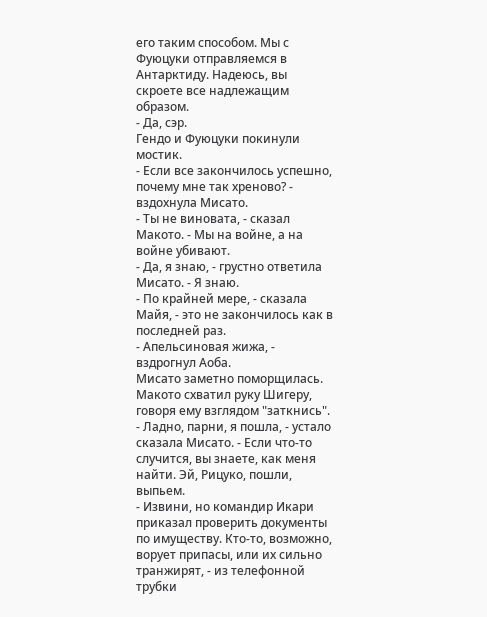его таким способом. Мы с Фуюцуки отправляемся в Антарктиду. Надеюсь, вы скроете все надлежащим образом.
- Да, сэр.
Гендо и Фуюцуки покинули мостик.
- Если все закончилось успешно, почему мне так хреново? - вздохнула Мисато.
- Ты не виновата, - сказал Макото. - Мы на войне, а на войне убивают.
- Да, я знаю, - грустно ответила Мисато. - Я знаю.
- По крайней мере, - сказала Майя, - это не закончилось как в последней раз.
- Апельсиновая жижа, - вздрогнул Аоба.
Мисато заметно поморщилась. Макото схватил руку Шигеру, говоря ему взглядом "заткнись".
- Ладно, парни, я пошла, - устало сказала Мисато. - Если что-то случится, вы знаете, как меня найти. Эй, Рицуко, пошли, выпьем.
- Извини, но командир Икари приказал проверить документы по имуществу. Кто-то, возможно, ворует припасы, или их сильно транжирят, - из телефонной трубки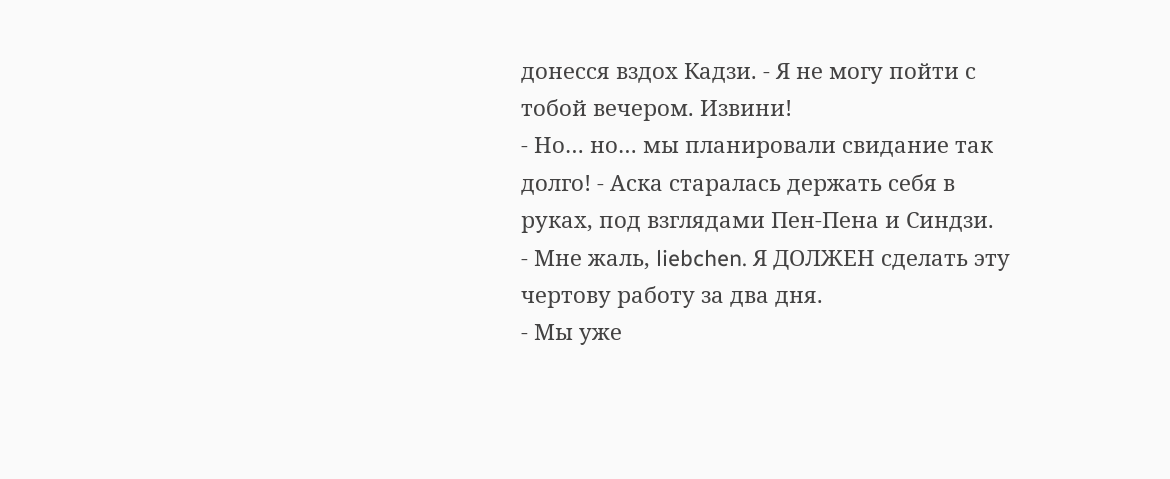донесся вздох Кадзи. - Я не могу пойти с тобой вечером. Извини!
- Но… но… мы планировали свидание так долго! - Аска старалась держать себя в руках, под взглядами Пен-Пена и Синдзи.
- Мне жаль, liebchen. Я ДОЛЖЕН сделать эту чертову работу за два дня.
- Мы уже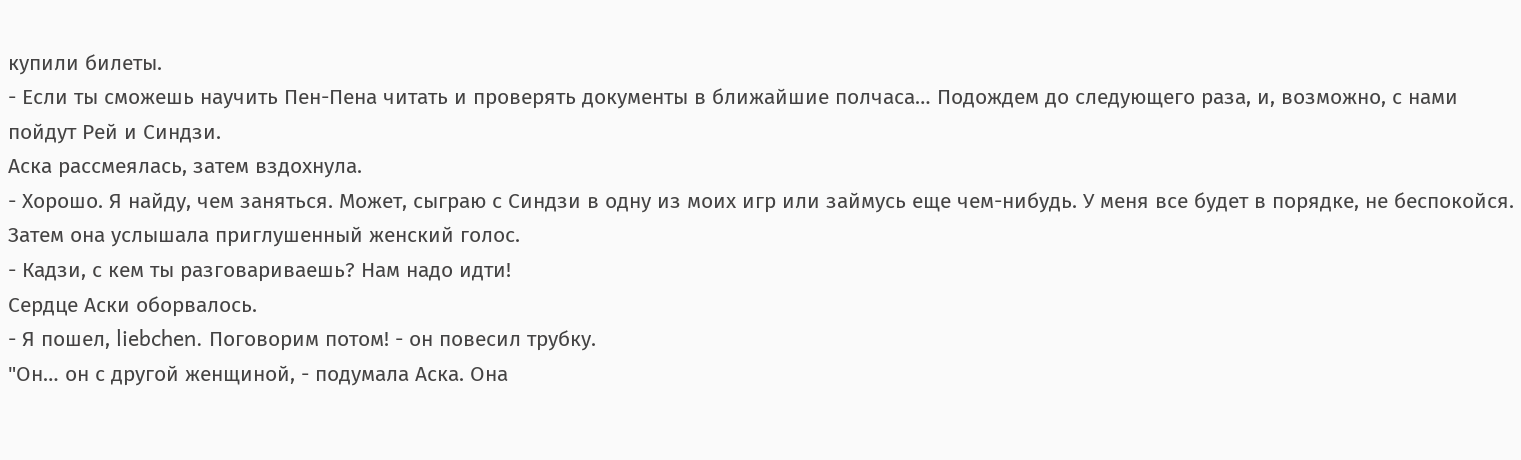купили билеты.
- Если ты сможешь научить Пен-Пена читать и проверять документы в ближайшие полчаса… Подождем до следующего раза, и, возможно, с нами пойдут Рей и Синдзи.
Аска рассмеялась, затем вздохнула.
- Хорошо. Я найду, чем заняться. Может, сыграю с Синдзи в одну из моих игр или займусь еще чем-нибудь. У меня все будет в порядке, не беспокойся.
Затем она услышала приглушенный женский голос.
- Кадзи, с кем ты разговариваешь? Нам надо идти!
Сердце Аски оборвалось.
- Я пошел, liebchen. Поговорим потом! - он повесил трубку.
"Он… он с другой женщиной, - подумала Аска. Она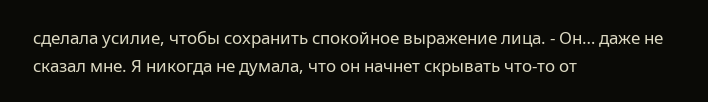сделала усилие, чтобы сохранить спокойное выражение лица. - Он… даже не сказал мне. Я никогда не думала, что он начнет скрывать что-то от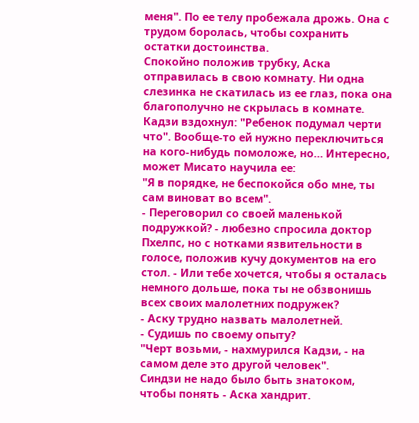меня". По ее телу пробежала дрожь. Она с трудом боролась, чтобы сохранить остатки достоинства.
Спокойно положив трубку, Аска отправилась в свою комнату. Ни одна слезинка не скатилась из ее глаз, пока она благополучно не скрылась в комнате.
Кадзи вздохнул: "Ребенок подумал черти что". Вообще-то ей нужно переключиться на кого-нибудь помоложе, но… Интересно, может Мисато научила ее:
"Я в порядке, не беспокойся обо мне, ты сам виноват во всем".
- Переговорил со своей маленькой подружкой? - любезно спросила доктор Пхелпс, но с нотками язвительности в голосе, положив кучу документов на его стол. - Или тебе хочется, чтобы я осталась немного дольше, пока ты не обзвонишь всех своих малолетних подружек?
- Аску трудно назвать малолетней.
- Судишь по своему опыту?
"Черт возьми, - нахмурился Кадзи, - на самом деле это другой человек".
Синдзи не надо было быть знатоком, чтобы понять - Аска хандрит.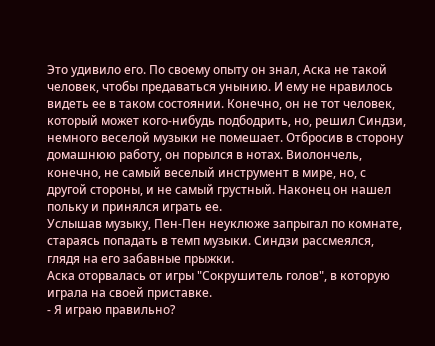Это удивило его. По своему опыту он знал, Аска не такой человек, чтобы предаваться унынию. И ему не нравилось видеть ее в таком состоянии. Конечно, он не тот человек, который может кого-нибудь подбодрить, но, решил Синдзи, немного веселой музыки не помешает. Отбросив в сторону домашнюю работу, он порылся в нотах. Виолончель, конечно, не самый веселый инструмент в мире, но, с другой стороны, и не самый грустный. Наконец он нашел польку и принялся играть ее.
Услышав музыку, Пен-Пен неуклюже запрыгал по комнате, стараясь попадать в темп музыки. Синдзи рассмеялся, глядя на его забавные прыжки.
Аска оторвалась от игры "Сокрушитель голов", в которую играла на своей приставке.
- Я играю правильно?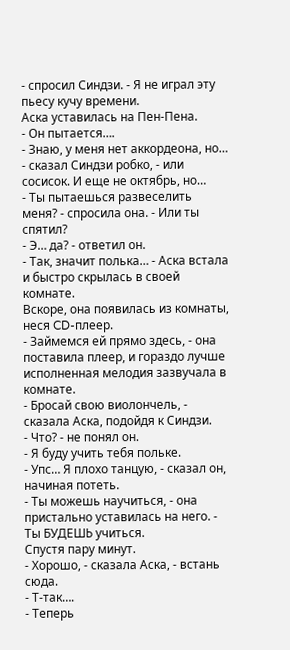- спросил Синдзи. - Я не играл эту пьесу кучу времени.
Аска уставилась на Пен-Пена.
- Он пытается….
- Знаю, у меня нет аккордеона, но… - сказал Синдзи робко, - или сосисок. И еще не октябрь, но…
- Ты пытаешься развеселить меня? - спросила она. - Или ты спятил?
- Э… да? - ответил он.
- Так, значит полька… - Аска встала и быстро скрылась в своей комнате.
Вскоре, она появилась из комнаты, неся CD-плеер.
- Займемся ей прямо здесь, - она поставила плеер, и гораздо лучше исполненная мелодия зазвучала в комнате.
- Бросай свою виолончель, - сказала Аска, подойдя к Синдзи.
- Что? - не понял он.
- Я буду учить тебя польке.
- Упс… Я плохо танцую, - сказал он, начиная потеть.
- Ты можешь научиться, - она пристально уставилась на него. - Ты БУДЕШЬ учиться.
Спустя пару минут.
- Хорошо, - сказала Аска, - встань сюда.
- Т-так….
- Теперь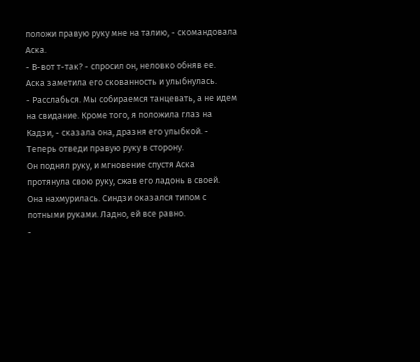положи правую руку мне на талию, - скомандовала Аска.
- В-вот т-так? - спросил он, неловко обняв ее.
Аска заметила его скованность и улыбнулась.
- Расслабься. Мы собираемся танцевать, а не идем на свидание. Кроме того, я положила глаз на Кадзи, - сказала она, дразня его улыбкой. - Теперь отведи правую руку в сторону.
Он поднял руку, и мгновение спустя Аска протянула свою руку, сжав его ладонь в своей.
Она нахмурилась. Синдзи оказался типом с потными руками. Ладно, ей все равно.
-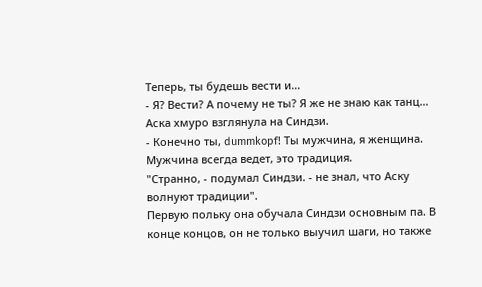Теперь, ты будешь вести и…
- Я? Вести? А почему не ты? Я же не знаю как танц…
Аска хмуро взглянула на Синдзи.
- Конечно ты, dummkopf! Ты мужчина, я женщина. Мужчина всегда ведет, это традиция.
"Странно, - подумал Синдзи. - не знал, что Аску волнуют традиции".
Первую польку она обучала Синдзи основным па. В конце концов, он не только выучил шаги, но также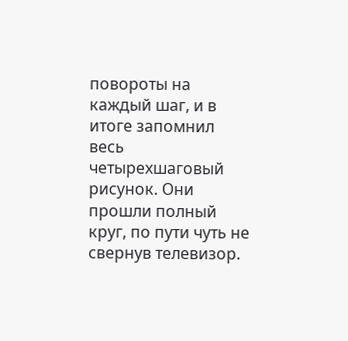повороты на каждый шаг, и в итоге запомнил весь четырехшаговый рисунок. Они прошли полный круг, по пути чуть не свернув телевизор.